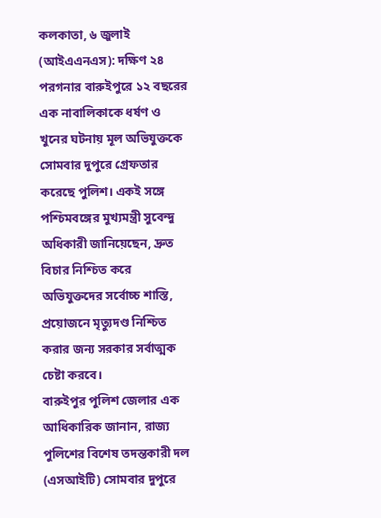কলকাতা, ৬ জুলাই (আইএএনএস): দক্ষিণ ২৪ পরগনার বারুইপুরে ১২ বছরের এক নাবালিকাকে ধর্ষণ ও খুনের ঘটনায় মূল অভিযুক্তকে সোমবার দুপুরে গ্রেফতার করেছে পুলিশ। একই সঙ্গে পশ্চিমবঙ্গের মুখ্যমন্ত্রী সুবেন্দু অধিকারী জানিয়েছেন, দ্রুত বিচার নিশ্চিত করে অভিযুক্তদের সর্বোচ্চ শাস্তি, প্রয়োজনে মৃত্যুদণ্ড নিশ্চিত করার জন্য সরকার সর্বাত্মক চেষ্টা করবে।
বারুইপুর পুলিশ জেলার এক আধিকারিক জানান, রাজ্য পুলিশের বিশেষ তদন্তকারী দল (এসআইটি) সোমবার দুপুরে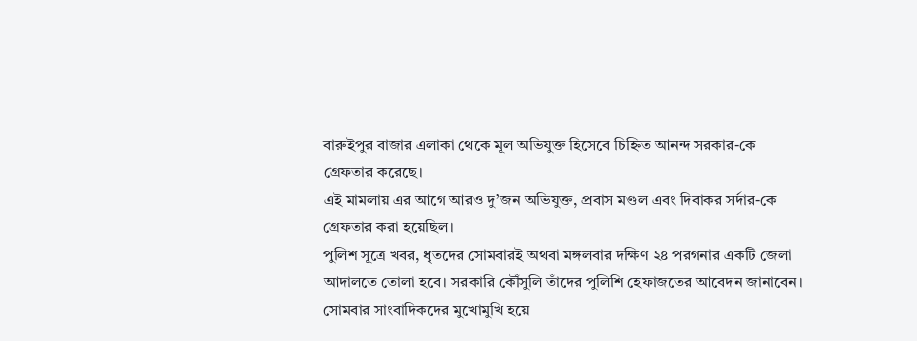বারুইপুর বাজার এলাকা থেকে মূল অভিযুক্ত হিসেবে চিহ্নিত আনন্দ সরকার-কে গ্রেফতার করেছে।
এই মামলায় এর আগে আরও দু’জন অভিযুক্ত, প্রবাস মণ্ডল এবং দিবাকর সর্দার-কে গ্রেফতার করা হয়েছিল।
পুলিশ সূত্রে খবর, ধৃতদের সোমবারই অথবা মঙ্গলবার দক্ষিণ ২৪ পরগনার একটি জেলা আদালতে তোলা হবে। সরকারি কৌঁসুলি তাঁদের পুলিশি হেফাজতের আবেদন জানাবেন।
সোমবার সাংবাদিকদের মুখোমুখি হয়ে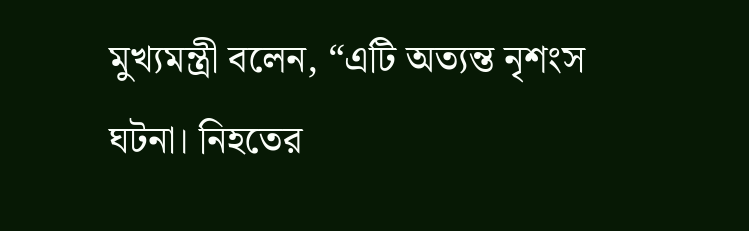মুখ্যমন্ত্রী বলেন, “এটি অত্যন্ত নৃশংস ঘটনা। নিহতের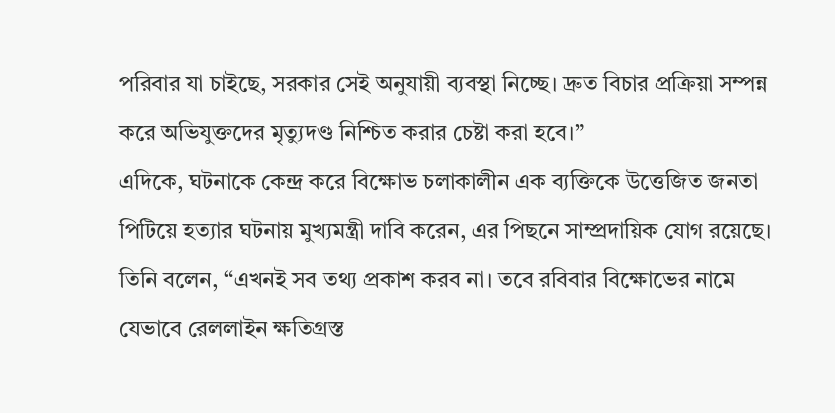পরিবার যা চাইছে, সরকার সেই অনুযায়ী ব্যবস্থা নিচ্ছে। দ্রুত বিচার প্রক্রিয়া সম্পন্ন করে অভিযুক্তদের মৃত্যুদণ্ড নিশ্চিত করার চেষ্টা করা হবে।”
এদিকে, ঘটনাকে কেন্দ্র করে বিক্ষোভ চলাকালীন এক ব্যক্তিকে উত্তেজিত জনতা পিটিয়ে হত্যার ঘটনায় মুখ্যমন্ত্রী দাবি করেন, এর পিছনে সাম্প্রদায়িক যোগ রয়েছে।
তিনি বলেন, “এখনই সব তথ্য প্রকাশ করব না। তবে রবিবার বিক্ষোভের নামে যেভাবে রেললাইন ক্ষতিগ্রস্ত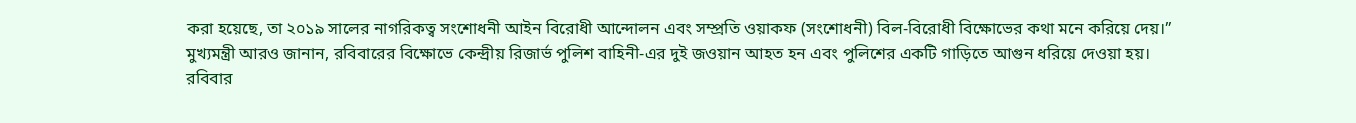করা হয়েছে, তা ২০১৯ সালের নাগরিকত্ব সংশোধনী আইন বিরোধী আন্দোলন এবং সম্প্রতি ওয়াকফ (সংশোধনী) বিল-বিরোধী বিক্ষোভের কথা মনে করিয়ে দেয়।”
মুখ্যমন্ত্রী আরও জানান, রবিবারের বিক্ষোভে কেন্দ্রীয় রিজার্ভ পুলিশ বাহিনী-এর দুই জওয়ান আহত হন এবং পুলিশের একটি গাড়িতে আগুন ধরিয়ে দেওয়া হয়।
রবিবার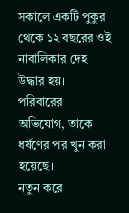সকালে একটি পুকুর থেকে ১২ বছরের ওই নাবালিকার দেহ উদ্ধার হয়। পরিবারের অভিযোগ, তাকে ধর্ষণের পর খুন করা হয়েছে।
নতুন করে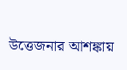উত্তেজনার আশঙ্কায়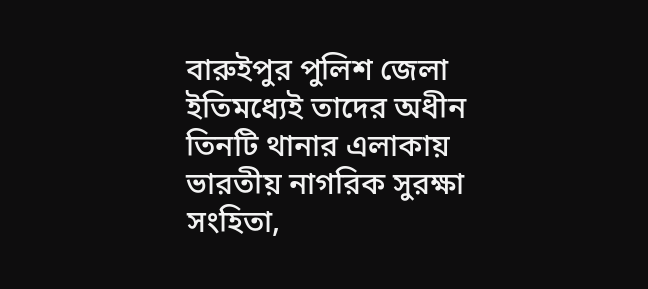বারুইপুর পুলিশ জেলা ইতিমধ্যেই তাদের অধীন তিনটি থানার এলাকায় ভারতীয় নাগরিক সুরক্ষা সংহিতা,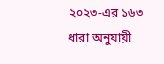২০২৩-এর ১৬৩ ধারা অনুযায়ী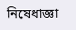নিষেধাজ্ঞা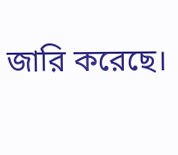জারি করেছে।